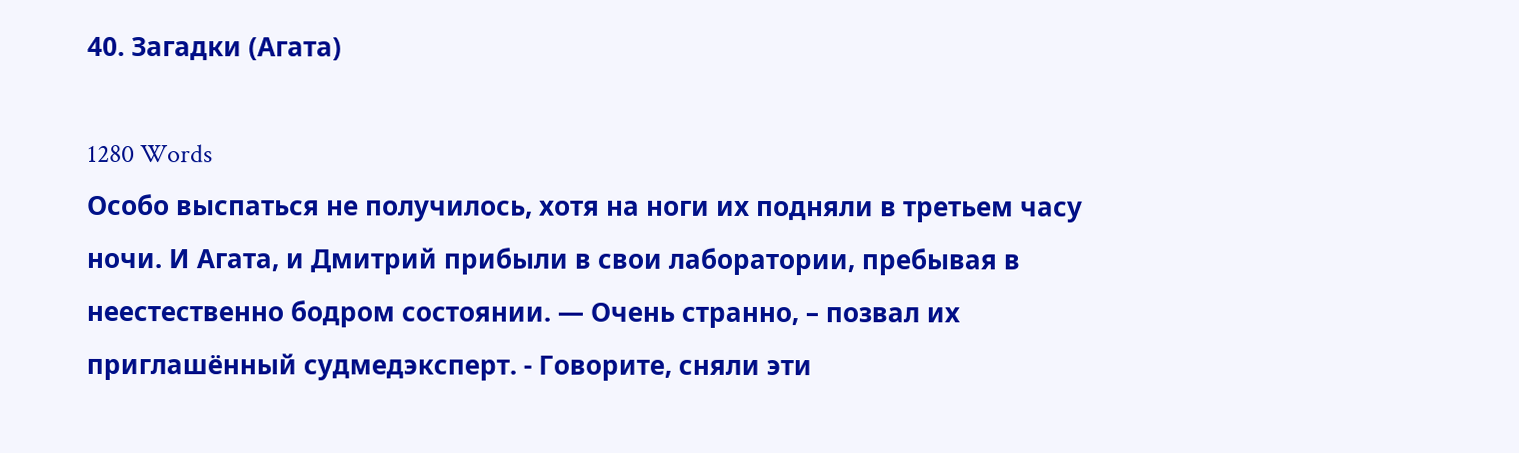40. Загадки (Агата)

1280 Words
Особо выспаться не получилось, хотя на ноги их подняли в третьем часу ночи. И Агата, и Дмитрий прибыли в свои лаборатории, пребывая в неестественно бодром состоянии. — Очень странно, – позвал их приглашённый судмедэксперт. - Говорите, сняли эти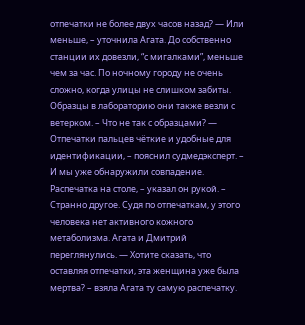отпечатки не более двух часов назад? — Или меньше, – уточнила Агата. До собственно станции их довезли, “с мигалками”, меньше чем за час. По ночному городу не очень сложно, когда улицы не слишком забиты. Образцы в лабораторию они также везли с ветерком. – Что не так с образцами? — Отпечатки пальцев чёткие и удобные для идентификации, – пояснил судмедэксперт. – И мы уже обнаружили совпадение. Распечатка на столе, – указал он рукой. – Странно другое. Судя по отпечаткам, у этого человека нет активного кожного метаболизма. Агата и Дмитрий переглянулись. — Хотите сказать, что оставляя отпечатки, эта женщина уже была мертва? – взяла Агата ту самую распечатку.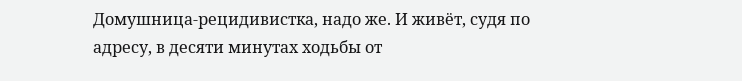Домушница-рецидивистка, надо же. И живёт, судя по адресу, в десяти минутах ходьбы от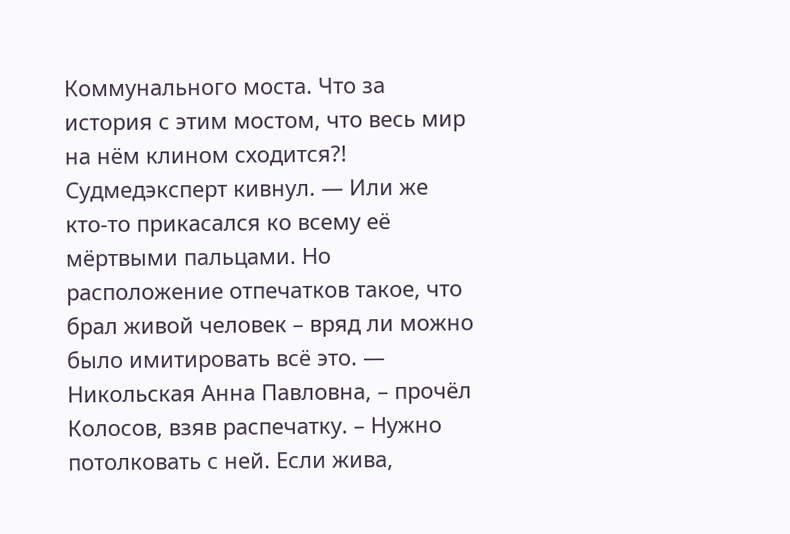Коммунального моста. Что за история с этим мостом, что весь мир на нём клином сходится?! Судмедэксперт кивнул. — Или же кто-то прикасался ко всему её мёртвыми пальцами. Но расположение отпечатков такое, что брал живой человек – вряд ли можно было имитировать всё это. — Никольская Анна Павловна, – прочёл Колосов, взяв распечатку. – Нужно потолковать с ней. Если жива,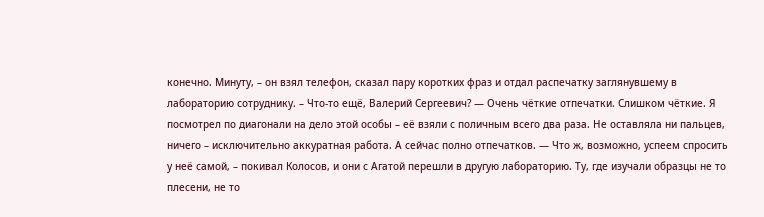конечно. Минуту, – он взял телефон, сказал пару коротких фраз и отдал распечатку заглянувшему в лабораторию сотруднику. – Что-то ещё, Валерий Сергеевич? — Очень чёткие отпечатки. Слишком чёткие. Я посмотрел по диагонали на дело этой особы – её взяли с поличным всего два раза. Не оставляла ни пальцев, ничего – исключительно аккуратная работа. А сейчас полно отпечатков. — Что ж, возможно, успеем спросить у неё самой, – покивал Колосов, и они с Агатой перешли в другую лабораторию. Ту, где изучали образцы не то плесени, не то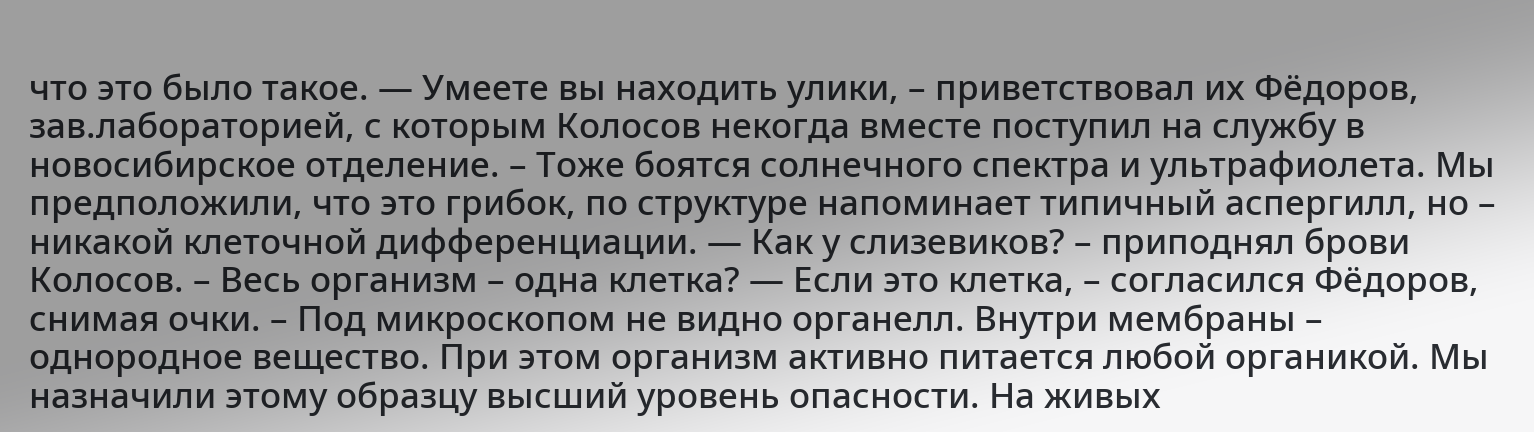что это было такое. — Умеете вы находить улики, – приветствовал их Фёдоров, зав.лабораторией, с которым Колосов некогда вместе поступил на службу в новосибирское отделение. – Тоже боятся солнечного спектра и ультрафиолета. Мы предположили, что это грибок, по структуре напоминает типичный аспергилл, но – никакой клеточной дифференциации. — Как у слизевиков? – приподнял брови Колосов. – Весь организм – одна клетка? — Если это клетка, – согласился Фёдоров, снимая очки. – Под микроскопом не видно органелл. Внутри мембраны – однородное вещество. При этом организм активно питается любой органикой. Мы назначили этому образцу высший уровень опасности. На живых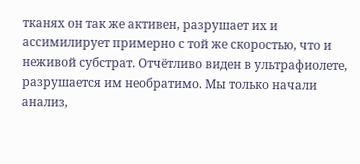тканях он так же активен, разрушает их и ассимилирует примерно с той же скоростью, что и неживой субстрат. Отчётливо виден в ультрафиолете, разрушается им необратимо. Мы только начали анализ,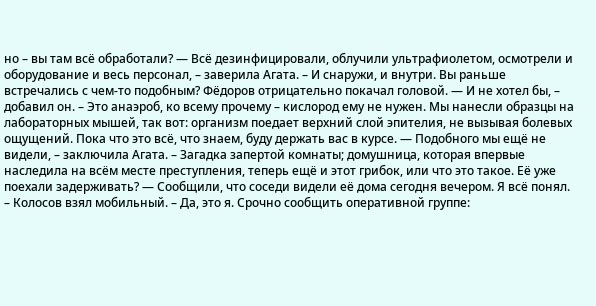но – вы там всё обработали? — Всё дезинфицировали, облучили ультрафиолетом, осмотрели и оборудование и весь персонал, – заверила Агата. – И снаружи, и внутри. Вы раньше встречались с чем-то подобным? Фёдоров отрицательно покачал головой. — И не хотел бы, – добавил он. – Это анаэроб, ко всему прочему – кислород ему не нужен. Мы нанесли образцы на лабораторных мышей, так вот: организм поедает верхний слой эпителия, не вызывая болевых ощущений. Пока что это всё, что знаем, буду держать вас в курсе. — Подобного мы ещё не видели, – заключила Агата. – Загадка запертой комнаты; домушница, которая впервые наследила на всём месте преступления, теперь ещё и этот грибок, или что это такое. Её уже поехали задерживать? — Сообщили, что соседи видели её дома сегодня вечером. Я всё понял. – Колосов взял мобильный. – Да, это я. Срочно сообщить оперативной группе: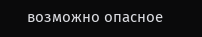возможно опасное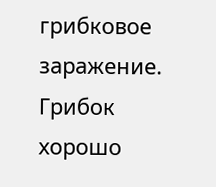грибковое заражение. Грибок хорошо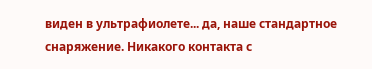виден в ультрафиолете... да, наше стандартное снаряжение. Никакого контакта с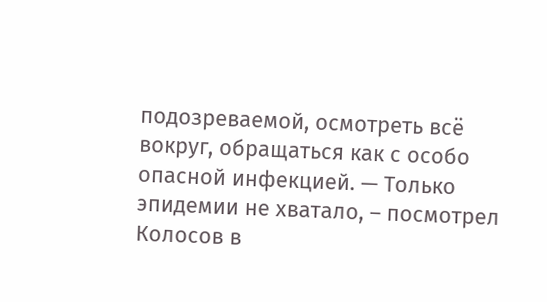подозреваемой, осмотреть всё вокруг, обращаться как с особо опасной инфекцией. — Только эпидемии не хватало, – посмотрел Колосов в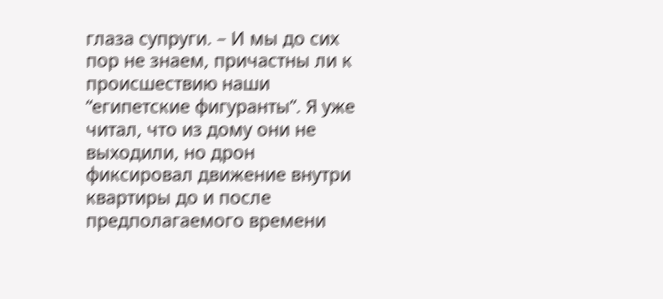глаза супруги. – И мы до сих пор не знаем, причастны ли к происшествию наши “египетские фигуранты”. Я уже читал, что из дому они не выходили, но дрон фиксировал движение внутри квартиры до и после предполагаемого времени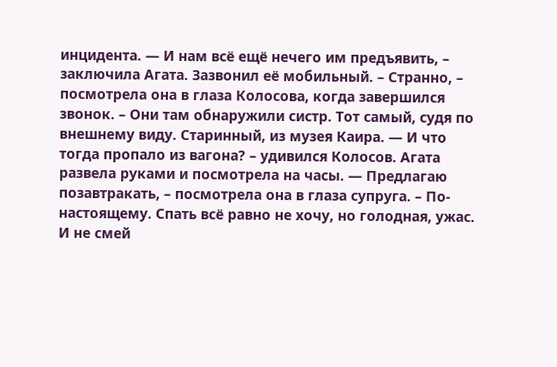инцидента. — И нам всё ещё нечего им предъявить, – заключила Агата. Зазвонил её мобильный. – Странно, – посмотрела она в глаза Колосова, когда завершился звонок. – Они там обнаружили систр. Тот самый, судя по внешнему виду. Старинный, из музея Каира. — И что тогда пропало из вагона? – удивился Колосов. Агата развела руками и посмотрела на часы. — Предлагаю позавтракать, – посмотрела она в глаза супруга. – По-настоящему. Спать всё равно не хочу, но голодная, ужас. И не смей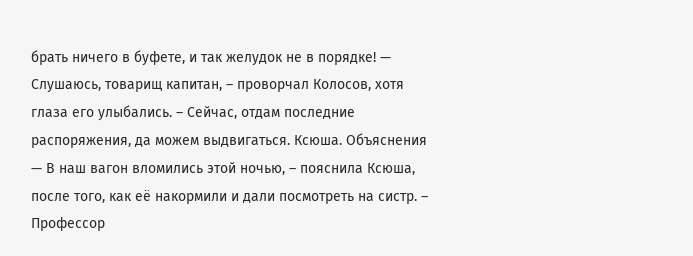брать ничего в буфете, и так желудок не в порядке! — Слушаюсь, товарищ капитан, – проворчал Колосов, хотя глаза его улыбались. – Сейчас, отдам последние распоряжения, да можем выдвигаться. Ксюша. Объяснения — В наш вагон вломились этой ночью, – пояснила Ксюша, после того, как её накормили и дали посмотреть на систр. – Профессор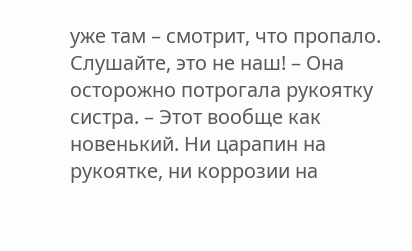уже там – смотрит, что пропало. Слушайте, это не наш! – Она осторожно потрогала рукоятку систра. – Этот вообще как новенький. Ни царапин на рукоятке, ни коррозии на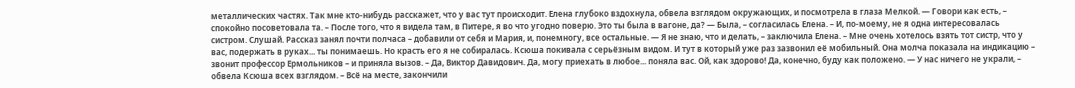металлических частях. Так мне кто-нибудь расскажет, что у вас тут происходит. Елена глубоко вздохнула, обвела взглядом окружающих, и посмотрела в глаза Мелкой. — Говори как есть, – спокойно посоветовала та. – После того, что я видела там, в Питере, я во что угодно поверю. Это ты была в вагоне, да? — Была, – согласилась Елена. – И, по-моему, не я одна интересовалась систром. Слушай. Рассказ занял почти полчаса – добавили от себя и Мария, и, понемногу, все остальные. — Я не знаю, что и делать, – заключила Елена. – Мне очень хотелось взять тот систр, что у вас, подержать в руках... ты понимаешь. Но красть его я не собиралась. Ксюша покивала с серьёзным видом. И тут в который уже раз зазвонил её мобильный. Она молча показала на индикацию – звонит профессор Ермольников – и приняла вызов. – Да, Виктор Давидович. Да, могу приехать в любое... поняла вас. Ой, как здорово! Да, конечно, буду как положено. — У нас ничего не украли, – обвела Ксюша всех взглядом. – Всё на месте, закончили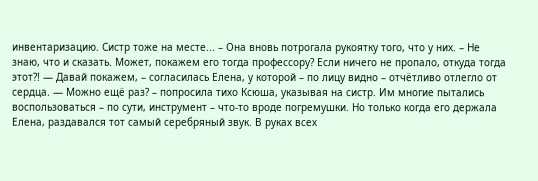инвентаризацию. Систр тоже на месте... – Она вновь потрогала рукоятку того, что у них. – Не знаю, что и сказать. Может, покажем его тогда профессору? Если ничего не пропало, откуда тогда этот?! — Давай покажем, – согласилась Елена, у которой – по лицу видно – отчётливо отлегло от сердца. — Можно ещё раз? – попросила тихо Ксюша, указывая на систр. Им многие пытались воспользоваться – по сути, инструмент – что-то вроде погремушки. Но только когда его держала Елена, раздавался тот самый серебряный звук. В руках всех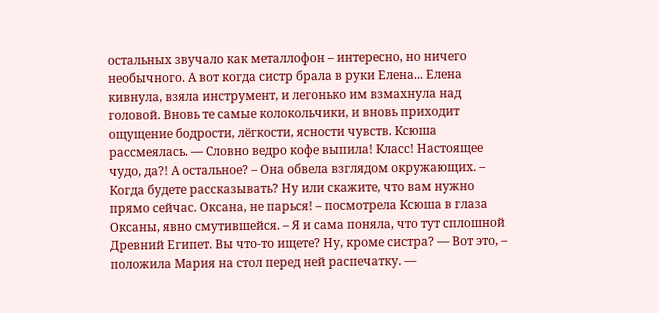остальных звучало как металлофон – интересно, но ничего необычного. А вот когда систр брала в руки Елена... Елена кивнула, взяла инструмент, и легонько им взмахнула над головой. Вновь те самые колокольчики, и вновь приходит ощущение бодрости, лёгкости, ясности чувств. Ксюша рассмеялась. — Словно ведро кофе выпила! Класс! Настоящее чудо, да?! А остальное? – Она обвела взглядом окружающих. – Когда будете рассказывать? Ну или скажите, что вам нужно прямо сейчас. Оксана, не парься! – посмотрела Ксюша в глаза Оксаны, явно смутившейся. – Я и сама поняла, что тут сплошной Древний Египет. Вы что-то ищете? Ну, кроме систра? — Вот это, – положила Мария на стол перед ней распечатку. —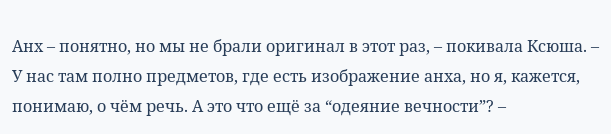Анх – понятно, но мы не брали оригинал в этот раз, – покивала Ксюша. – У нас там полно предметов, где есть изображение анха, но я, кажется, понимаю, о чём речь. А это что ещё за “одеяние вечности”? –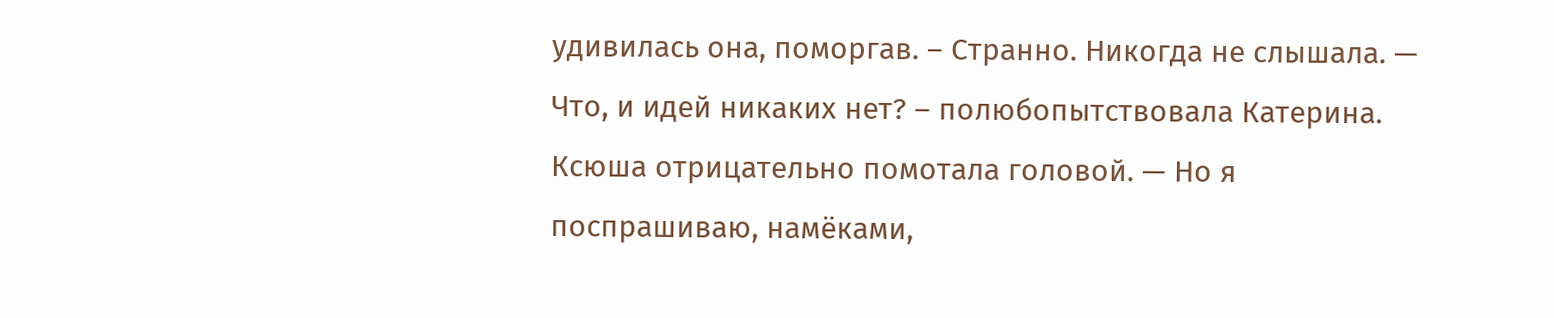удивилась она, поморгав. – Странно. Никогда не слышала. — Что, и идей никаких нет? – полюбопытствовала Катерина. Ксюша отрицательно помотала головой. — Но я поспрашиваю, намёками,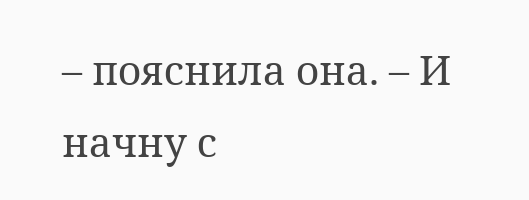– пояснила она. – И начну с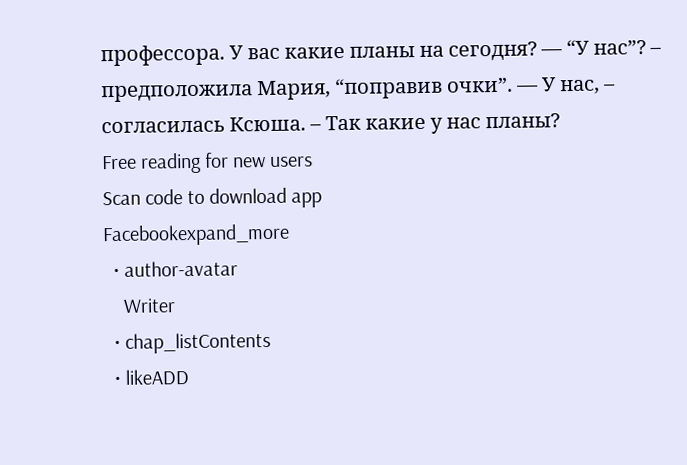профессора. У вас какие планы на сегодня? — “У нас”? – предположила Мария, “поправив очки”. — У нас, – согласилась Ксюша. – Так какие у нас планы?
Free reading for new users
Scan code to download app
Facebookexpand_more
  • author-avatar
    Writer
  • chap_listContents
  • likeADD